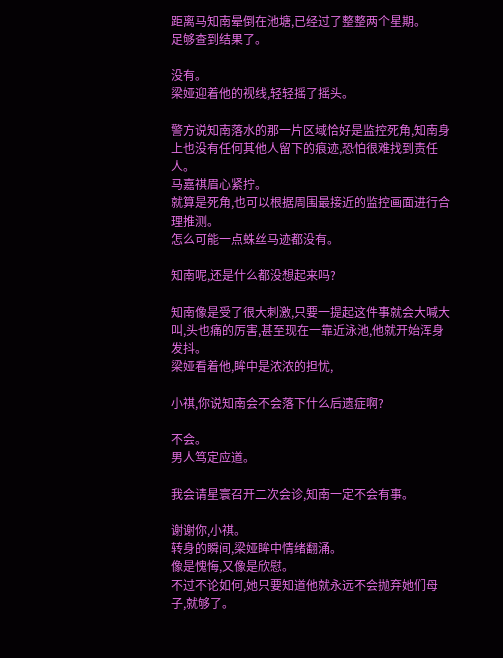距离马知南晕倒在池塘,已经过了整整两个星期。
足够查到结果了。

没有。
梁娅迎着他的视线,轻轻摇了摇头。

警方说知南落水的那一片区域恰好是监控死角,知南身上也没有任何其他人留下的痕迹,恐怕很难找到责任人。
马嘉祺眉心紧拧。
就算是死角,也可以根据周围最接近的监控画面进行合理推测。
怎么可能一点蛛丝马迹都没有。

知南呢,还是什么都没想起来吗?

知南像是受了很大刺激,只要一提起这件事就会大喊大叫,头也痛的厉害,甚至现在一靠近泳池,他就开始浑身发抖。
梁娅看着他,眸中是浓浓的担忧,

小祺,你说知南会不会落下什么后遗症啊?

不会。
男人笃定应道。

我会请星寰召开二次会诊,知南一定不会有事。

谢谢你,小祺。
转身的瞬间,梁娅眸中情绪翻涌。
像是愧悔,又像是欣慰。
不过不论如何,她只要知道他就永远不会抛弃她们母子,就够了。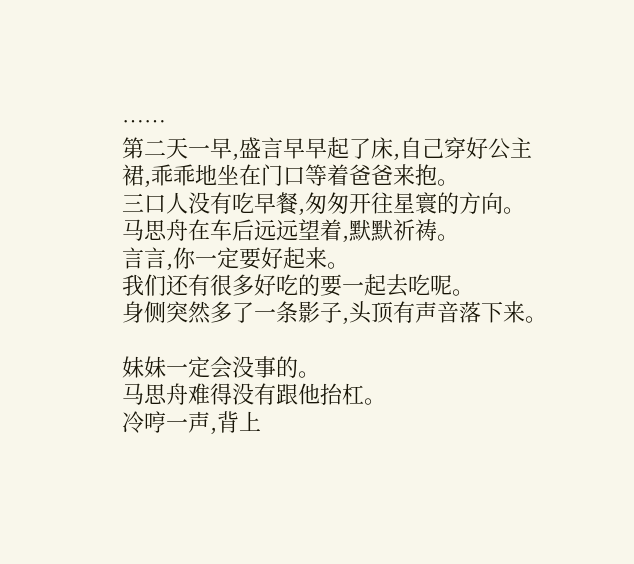……
第二天一早,盛言早早起了床,自己穿好公主裙,乖乖地坐在门口等着爸爸来抱。
三口人没有吃早餐,匆匆开往星寰的方向。
马思舟在车后远远望着,默默祈祷。
言言,你一定要好起来。
我们还有很多好吃的要一起去吃呢。
身侧突然多了一条影子,头顶有声音落下来。

妹妹一定会没事的。
马思舟难得没有跟他抬杠。
冷哼一声,背上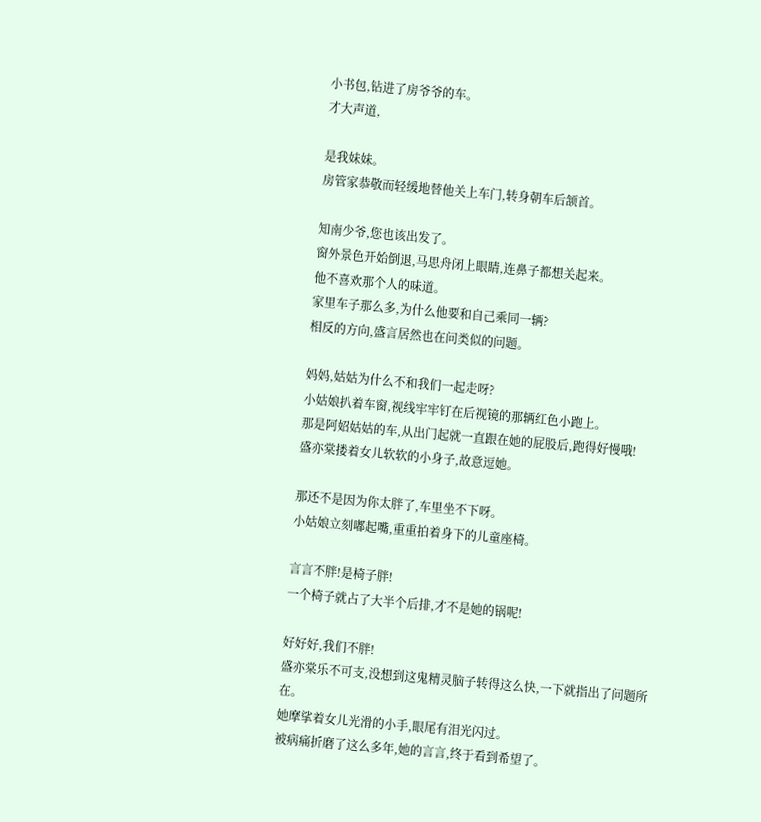小书包,钻进了房爷爷的车。
才大声道,

是我妹妹。
房管家恭敬而轻缓地替他关上车门,转身朝车后颔首。

知南少爷,您也该出发了。
窗外景色开始倒退,马思舟闭上眼睛,连鼻子都想关起来。
他不喜欢那个人的味道。
家里车子那么多,为什么他要和自己乘同一辆?
相反的方向,盛言居然也在问类似的问题。

妈妈,姑姑为什么不和我们一起走呀?
小姑娘扒着车窗,视线牢牢钉在后视镜的那辆红色小跑上。
那是阿妱姑姑的车,从出门起就一直跟在她的屁股后,跑得好慢哦!
盛亦棠搂着女儿软软的小身子,故意逗她。

那还不是因为你太胖了,车里坐不下呀。
小姑娘立刻嘟起嘴,重重拍着身下的儿童座椅。

言言不胖!是椅子胖!
一个椅子就占了大半个后排,才不是她的锅呢!

好好好,我们不胖!
盛亦棠乐不可支,没想到这鬼精灵脑子转得这么快,一下就指出了问题所在。
她摩挲着女儿光滑的小手,眼尾有泪光闪过。
被病痛折磨了这么多年,她的言言,终于看到希望了。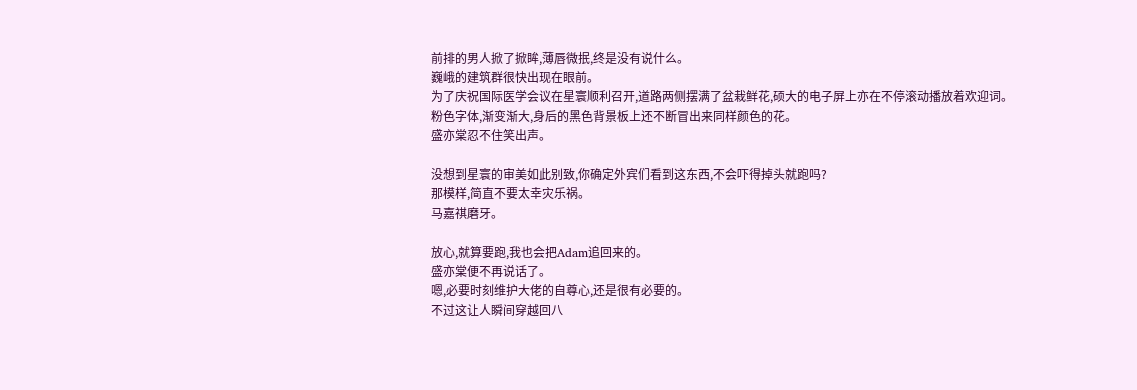前排的男人掀了掀眸,薄唇微抿,终是没有说什么。
巍峨的建筑群很快出现在眼前。
为了庆祝国际医学会议在星寰顺利召开,道路两侧摆满了盆栽鲜花,硕大的电子屏上亦在不停滚动播放着欢迎词。
粉色字体,渐变渐大,身后的黑色背景板上还不断冒出来同样颜色的花。
盛亦棠忍不住笑出声。

没想到星寰的审美如此别致,你确定外宾们看到这东西,不会吓得掉头就跑吗?
那模样,简直不要太幸灾乐祸。
马嘉祺磨牙。

放心,就算要跑,我也会把Adam追回来的。
盛亦棠便不再说话了。
嗯,必要时刻维护大佬的自尊心,还是很有必要的。
不过这让人瞬间穿越回八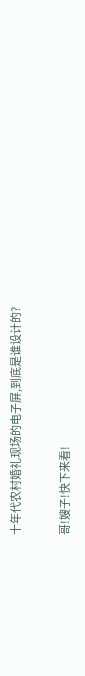十年代农村婚礼现场的电子屏,到底是谁设计的?

哥!嫂子!快下来看!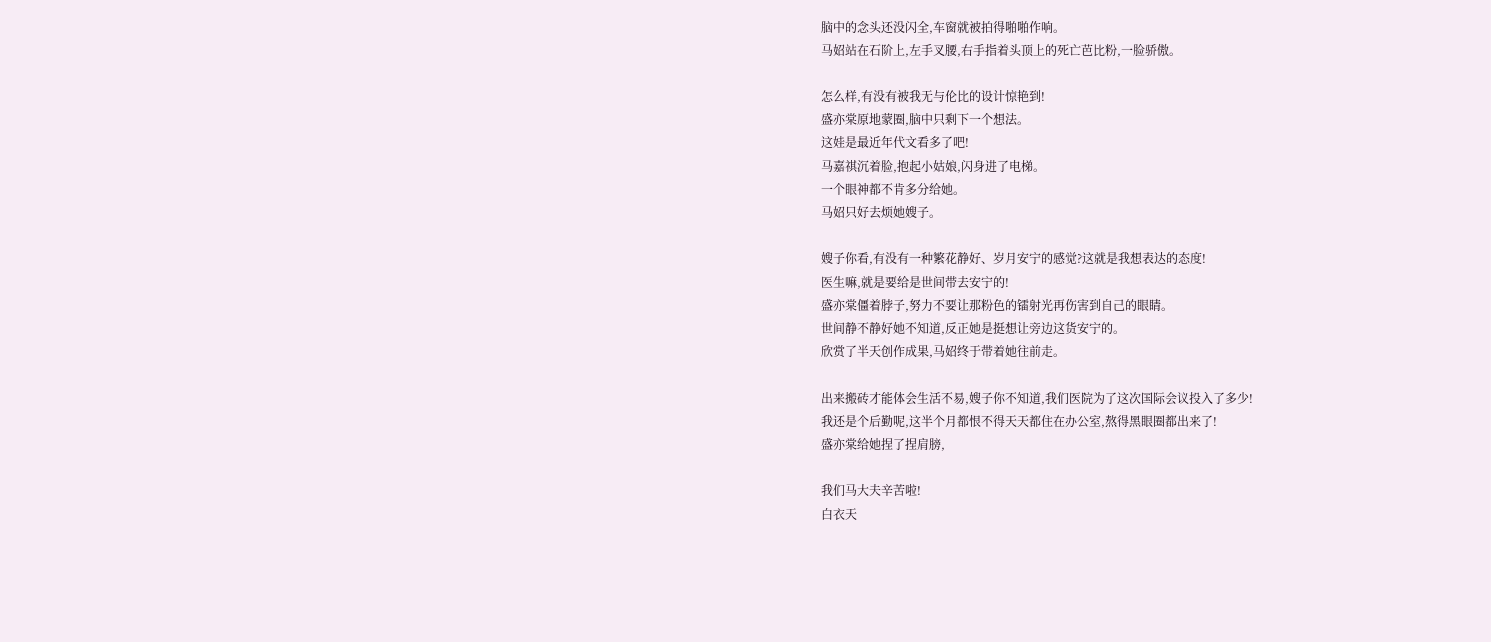脑中的念头还没闪全,车窗就被拍得啪啪作响。
马妱站在石阶上,左手叉腰,右手指着头顶上的死亡芭比粉,一脸骄傲。

怎么样,有没有被我无与伦比的设计惊艳到!
盛亦棠原地蒙圈,脑中只剩下一个想法。
这娃是最近年代文看多了吧!
马嘉祺沉着脸,抱起小姑娘,闪身进了电梯。
一个眼神都不肯多分给她。
马妱只好去烦她嫂子。

嫂子你看,有没有一种繁花静好、岁月安宁的感觉?这就是我想表达的态度!
医生嘛,就是要给是世间带去安宁的!
盛亦棠僵着脖子,努力不要让那粉色的镭射光再伤害到自己的眼睛。
世间静不静好她不知道,反正她是挺想让旁边这货安宁的。
欣赏了半天创作成果,马妱终于带着她往前走。

出来搬砖才能体会生活不易,嫂子你不知道,我们医院为了这次国际会议投入了多少!
我还是个后勤呢,这半个月都恨不得天天都住在办公室,熬得黑眼圈都出来了!
盛亦棠给她捏了捏肩膀,

我们马大夫辛苦啦!
白衣天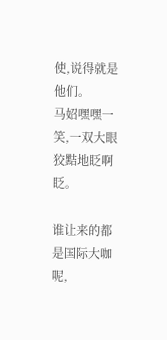使,说得就是他们。
马妱嘿嘿一笑,一双大眼狡黠地眨啊眨。

谁让来的都是国际大咖呢,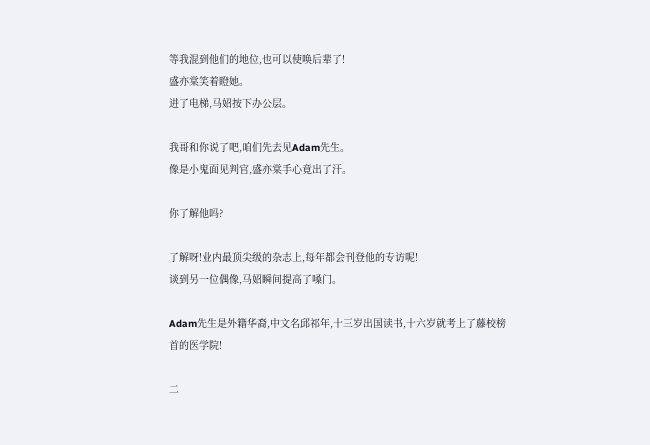等我混到他们的地位,也可以使唤后辈了!
盛亦棠笑着瞪她。
进了电梯,马妱按下办公层。

我哥和你说了吧,咱们先去见Adam先生。
像是小鬼面见判官,盛亦棠手心竟出了汗。

你了解他吗?

了解呀!业内最顶尖级的杂志上,每年都会刊登他的专访呢!
谈到另一位偶像,马妱瞬间提高了嗓门。

Adam先生是外籍华裔,中文名邱祁年,十三岁出国读书,十六岁就考上了藤校榜首的医学院!

二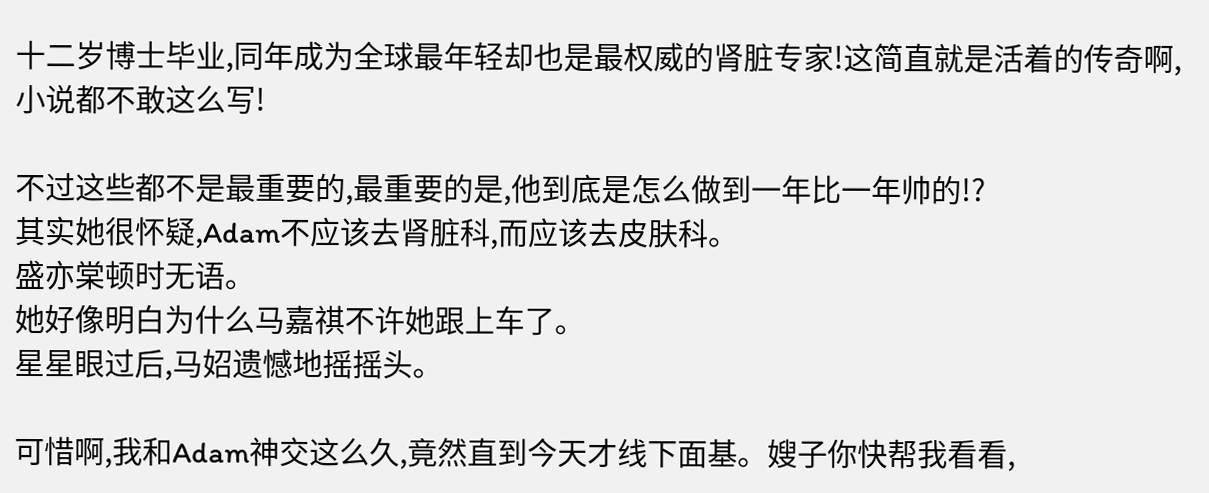十二岁博士毕业,同年成为全球最年轻却也是最权威的肾脏专家!这简直就是活着的传奇啊,小说都不敢这么写!

不过这些都不是最重要的,最重要的是,他到底是怎么做到一年比一年帅的!?
其实她很怀疑,Adam不应该去肾脏科,而应该去皮肤科。
盛亦棠顿时无语。
她好像明白为什么马嘉祺不许她跟上车了。
星星眼过后,马妱遗憾地摇摇头。

可惜啊,我和Adam神交这么久,竟然直到今天才线下面基。嫂子你快帮我看看,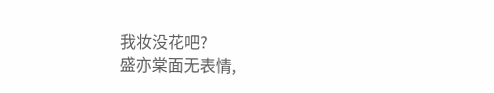我妆没花吧?
盛亦棠面无表情,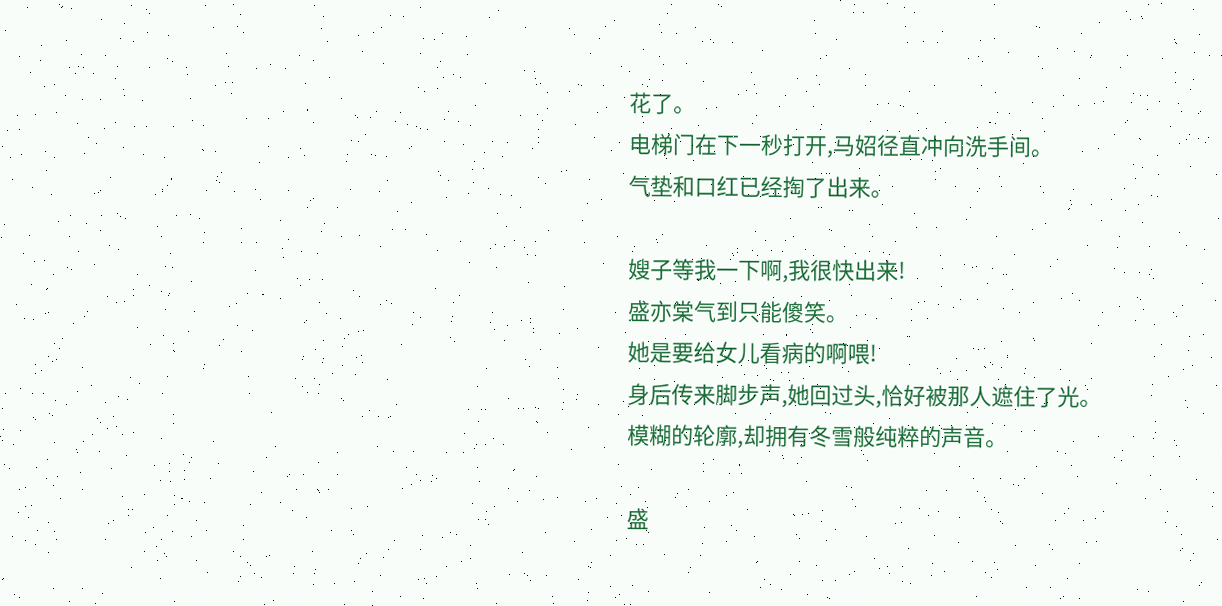花了。
电梯门在下一秒打开,马妱径直冲向洗手间。
气垫和口红已经掏了出来。

嫂子等我一下啊,我很快出来!
盛亦棠气到只能傻笑。
她是要给女儿看病的啊喂!
身后传来脚步声,她回过头,恰好被那人遮住了光。
模糊的轮廓,却拥有冬雪般纯粹的声音。

盛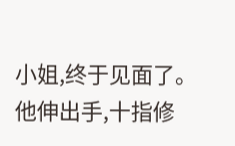小姐,终于见面了。
他伸出手,十指修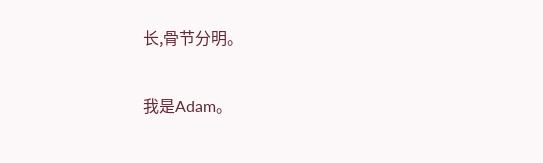长,骨节分明。

我是Adam。